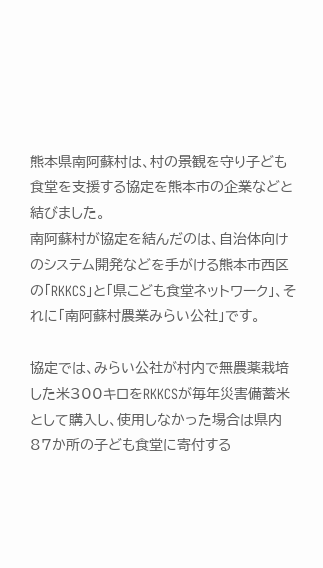熊本県南阿蘇村は、村の景観を守り子ども食堂を支援する協定を熊本市の企業などと結びました。
南阿蘇村が協定を結んだのは、自治体向けのシステム開発などを手がける熊本市西区の「RKKCS」と「県こども食堂ネットワーク」、それに「南阿蘇村農業みらい公社」です。

協定では、みらい公社が村内で無農薬栽培した米300キロをRKKCSが毎年災害備蓄米として購入し、使用しなかった場合は県内87か所の子ども食堂に寄付する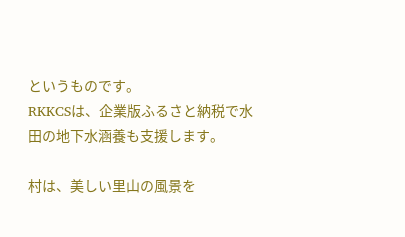というものです。
RKKCSは、企業版ふるさと納税で水田の地下水涵養も支援します。

村は、美しい里山の風景を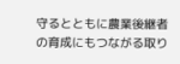守るとともに農業後継者の育成にもつながる取り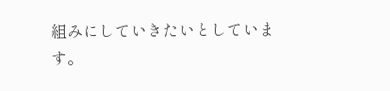組みにしていきたいとしています。